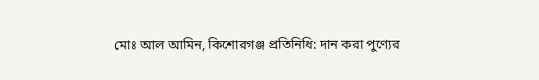মোঃ আল আমিন, কিশোরগঞ্জ প্রতিনিধি: দান করা পুণ্যের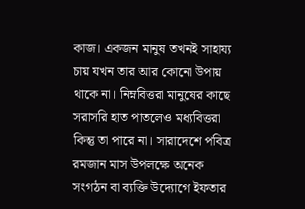কাজ। একজন মানুষ তখনই সাহায্য চায় যখন তার আর কোনো উপায় থাকে না। নিম্নবিত্তরা মানুষের কাছে সরাসরি হাত পাতলেও মধ্যবিত্তরা কিন্তু তা পারে না। সারাদেশে পবিত্র রমজান মাস উপলক্ষে অনেক সংগঠন বা ব্যক্তি উদ্যোগে ইফতার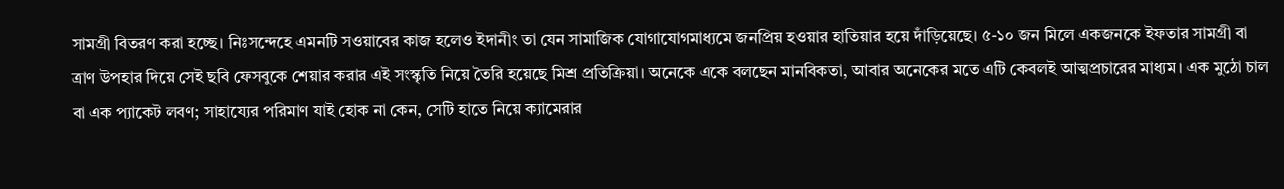সামগ্রী বিতরণ করা হচ্ছে। নিঃসন্দেহে এমনটি সওয়াবের কাজ হলেও ইদানীং তা যেন সামাজিক যোগাযোগমাধ্যমে জনপ্রিয় হওয়ার হাতিয়ার হয়ে দাঁড়িয়েছে। ৫-১০ জন মিলে একজনকে ইফতার সামগ্রী বা ত্রাণ উপহার দিয়ে সেই ছবি ফেসবুকে শেয়ার করার এই সংস্কৃতি নিয়ে তৈরি হয়েছে মিশ্র প্রতিক্রিয়া। অনেকে একে বলছেন মানবিকতা, আবার অনেকের মতে এটি কেবলই আত্মপ্রচারের মাধ্যম। এক মুঠো চাল বা এক প্যাকেট লবণ; সাহায্যের পরিমাণ যাই হোক না কেন, সেটি হাতে নিয়ে ক্যামেরার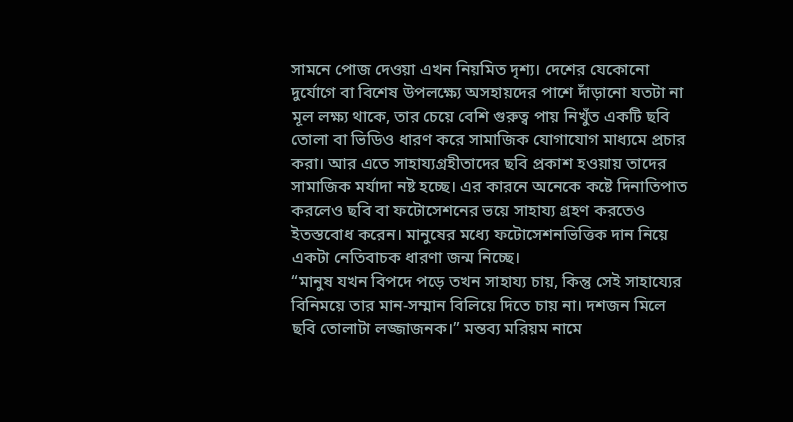সামনে পোজ দেওয়া এখন নিয়মিত দৃশ্য। দেশের যেকোনো দুর্যোগে বা বিশেষ উপলক্ষ্যে অসহায়দের পাশে দাঁড়ানো যতটা না মূল লক্ষ্য থাকে, তার চেয়ে বেশি গুরুত্ব পায় নিখুঁত একটি ছবি তোলা বা ভিডিও ধারণ করে সামাজিক যোগাযোগ মাধ্যমে প্রচার করা। আর এতে সাহায্যগ্রহীতাদের ছবি প্রকাশ হওয়ায় তাদের সামাজিক মর্যাদা নষ্ট হচ্ছে। এর কারনে অনেকে কষ্টে দিনাতিপাত করলেও ছবি বা ফটোসেশনের ভয়ে সাহায্য গ্রহণ করতেও ইতস্তবোধ করেন। মানুষের মধ্যে ফটোসেশনভিত্তিক দান নিয়ে একটা নেতিবাচক ধারণা জন্ম নিচ্ছে।
“মানুষ যখন বিপদে পড়ে তখন সাহায্য চায়, কিন্তু সেই সাহায্যের বিনিময়ে তার মান-সম্মান বিলিয়ে দিতে চায় না। দশজন মিলে ছবি তোলাটা লজ্জাজনক।” মন্তব্য মরিয়ম নামে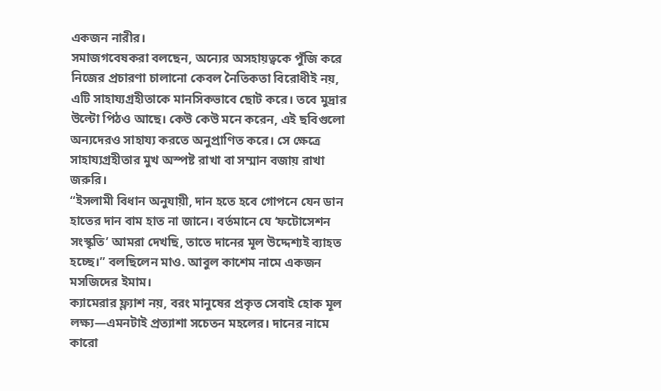একজন নারীর।
সমাজগবেষকরা বলছেন, অন্যের অসহায়ত্বকে পুঁজি করে নিজের প্রচারণা চালানো কেবল নৈতিকতা বিরোধীই নয়, এটি সাহায্যগ্রহীতাকে মানসিকভাবে ছোট করে। তবে মুদ্রার উল্টো পিঠও আছে। কেউ কেউ মনে করেন, এই ছবিগুলো অন্যদেরও সাহায্য করতে অনুপ্রাণিত করে। সে ক্ষেত্রে সাহায্যগ্রহীতার মুখ অস্পষ্ট রাখা বা সম্মান বজায় রাখা জরুরি।
“ইসলামী বিধান অনুযায়ী, দান হতে হবে গোপনে যেন ডান হাতের দান বাম হাত না জানে। বর্তমানে যে ‘ফটোসেশন সংস্কৃতি’ আমরা দেখছি, তাতে দানের মূল উদ্দেশ্যই ব্যাহত হচ্ছে।” বলছিলেন মাও. আবুল কাশেম নামে একজন মসজিদের ইমাম।
ক্যামেরার ফ্ল্যাশ নয়, বরং মানুষের প্রকৃত সেবাই হোক মূল লক্ষ্য—এমনটাই প্রত্যাশা সচেতন মহলের। দানের নামে কারো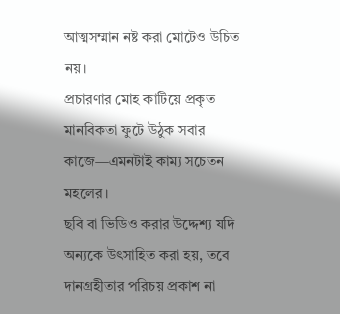আত্মসম্মান নষ্ট করা মোটেও উচিত নয়।
প্রচারণার মোহ কাটিয়ে প্রকৃত মানবিকতা ফুটে উঠুক সবার কাজে—এমনটাই কাম্য সচেতন মহলের।
ছবি বা ভিডিও করার উদ্দেশ্য যদি অন্যকে উৎসাহিত করা হয়, তবে দানগ্রহীতার পরিচয় প্রকাশ না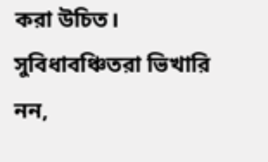করা উচিত। সুবিধাবঞ্চিতরা ভিখারি নন,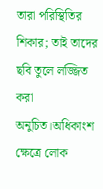তারা পরিস্থিতির শিকার; তাই তাদের ছবি তুলে লজ্জিত করা অনুচিত।অধিকাংশ ক্ষেত্রে লোক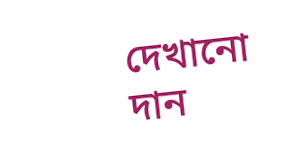দেখানো দান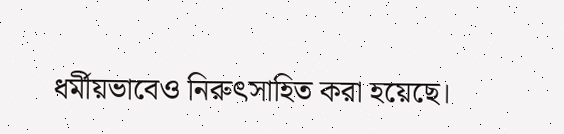ধর্মীয়ভাবেও নিরুৎসাহিত করা হয়েছে।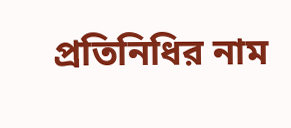প্রতিনিধির নাম